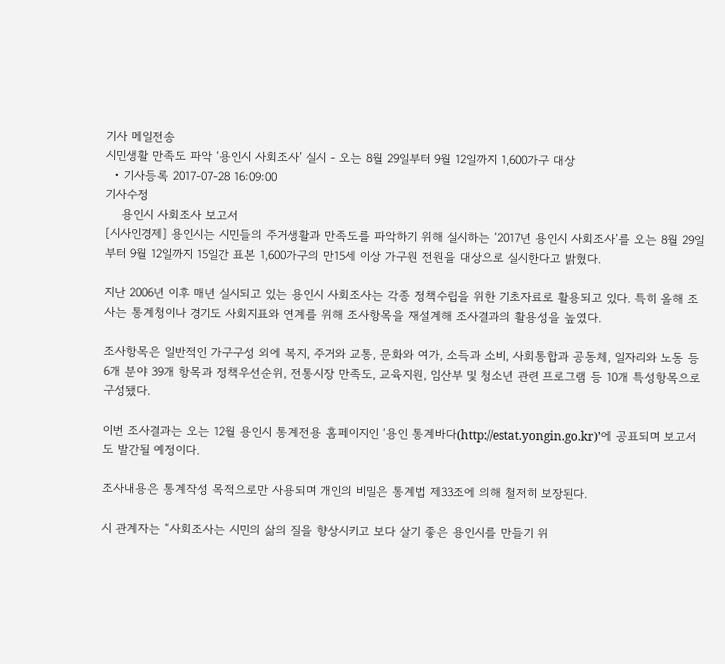기사 메일전송
시민생활 만족도 파악 ‘용인시 사회조사’ 실시 - 오는 8월 29일부터 9월 12일까지 1,600가구 대상
  • 기사등록 2017-07-28 16:09:00
기사수정
    용인시 사회조사 보고서
[시사인경제] 용인시는 시민들의 주거생활과 만족도를 파악하기 위해 실시하는 ‘2017년 용인시 사회조사’를 오는 8월 29일부터 9월 12일까지 15일간 표본 1,600가구의 만15세 이상 가구원 전원을 대상으로 실시한다고 밝혔다.

지난 2006년 이후 매년 실시되고 있는 용인시 사회조사는 각종 정책수립을 위한 기초자료로 활용되고 있다. 특히 올해 조사는 통계청이나 경기도 사회지표와 연계를 위해 조사항목을 재설계해 조사결과의 활용성을 높였다.

조사항목은 일반적인 가구구성 외에 복지, 주거와 교통, 문화와 여가, 소득과 소비, 사회통합과 공동체, 일자리와 노동 등 6개 분야 39개 항목과 정책우선순위, 전통시장 만족도, 교육지원, 임산부 및 청소년 관련 프로그램 등 10개 특성항목으로 구성됐다.

이번 조사결과는 오는 12월 용인시 통계전용 홈페이지인 ‘용인 통계바다(http://estat.yongin.go.kr)’에 공표되며 보고서도 발간될 예정이다.

조사내용은 통계작성 목적으로만 사용되며 개인의 비밀은 통계법 제33조에 의해 철저히 보장된다.

시 관계자는 “사회조사는 시민의 삶의 질을 향상시키고 보다 살기 좋은 용인시를 만들기 위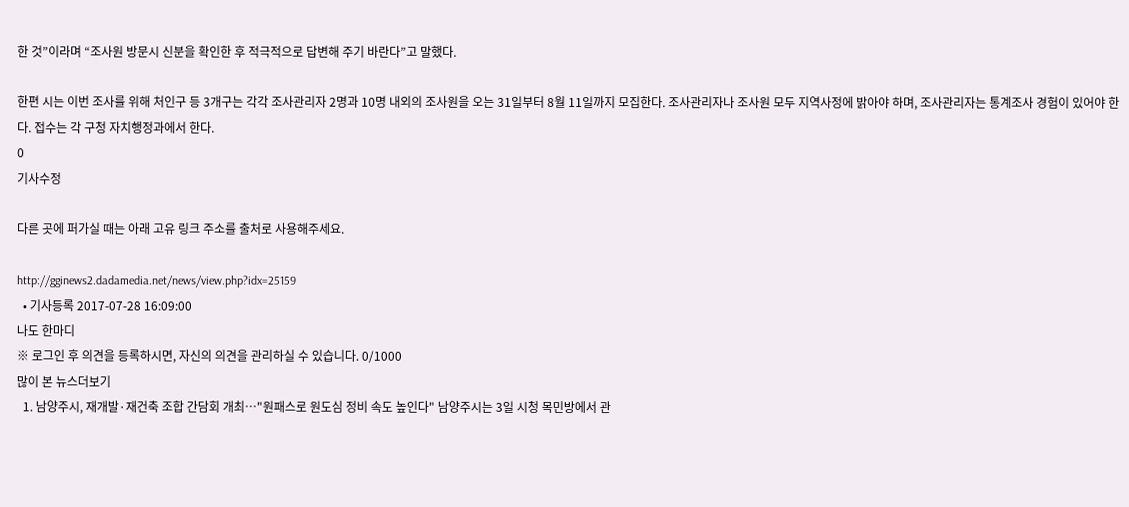한 것”이라며 “조사원 방문시 신분을 확인한 후 적극적으로 답변해 주기 바란다”고 말했다.

한편 시는 이번 조사를 위해 처인구 등 3개구는 각각 조사관리자 2명과 10명 내외의 조사원을 오는 31일부터 8월 11일까지 모집한다. 조사관리자나 조사원 모두 지역사정에 밝아야 하며, 조사관리자는 통계조사 경험이 있어야 한다. 접수는 각 구청 자치행정과에서 한다.
0
기사수정

다른 곳에 퍼가실 때는 아래 고유 링크 주소를 출처로 사용해주세요.

http://gginews2.dadamedia.net/news/view.php?idx=25159
  • 기사등록 2017-07-28 16:09:00
나도 한마디
※ 로그인 후 의견을 등록하시면, 자신의 의견을 관리하실 수 있습니다. 0/1000
많이 본 뉴스더보기
  1. 남양주시, 재개발·재건축 조합 간담회 개최…"원패스로 원도심 정비 속도 높인다" 남양주시는 3일 시청 목민방에서 관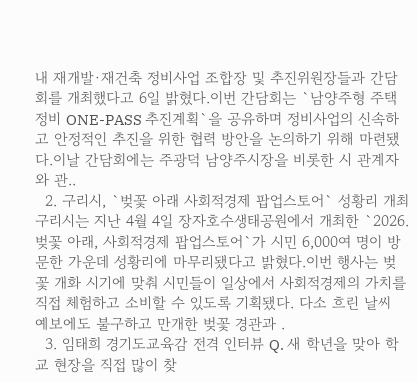내 재개발·재건축 정비사업 조합장 및 추진위원장들과 간담회를 개최했다고 6일 밝혔다.이번 간담회는 `남양주형 주택정비 ONE-PASS 추진계획`을 공유하며 정비사업의 신속하고 안정적인 추진을 위한 협력 방안을 논의하기 위해 마련됐다.이날 간담회에는 주광덕 남양주시장을 비롯한 시 관계자와 관..
  2. 구리시, `벚꽃 아래 사회적경제 팝업스토어` 성황리 개최 구리시는 지난 4월 4일 장자호수생태공원에서 개최한 `2026. 벚꽃 아래, 사회적경제 팝업스토어`가 시민 6,000여 명이 방문한 가운데 성황리에 마무리됐다고 밝혔다.이번 행사는 벚꽃 개화 시기에 맞춰 시민들이 일상에서 사회적경제의 가치를 직접 체험하고 소비할 수 있도록 기획됐다. 다소 흐린 날씨 예보에도 불구하고 만개한 벚꽃 경관과 .
  3. 임태희 경기도교육감 전격 인터뷰 Q. 새 학년을 맞아 학교 현장을 직접 많이 찾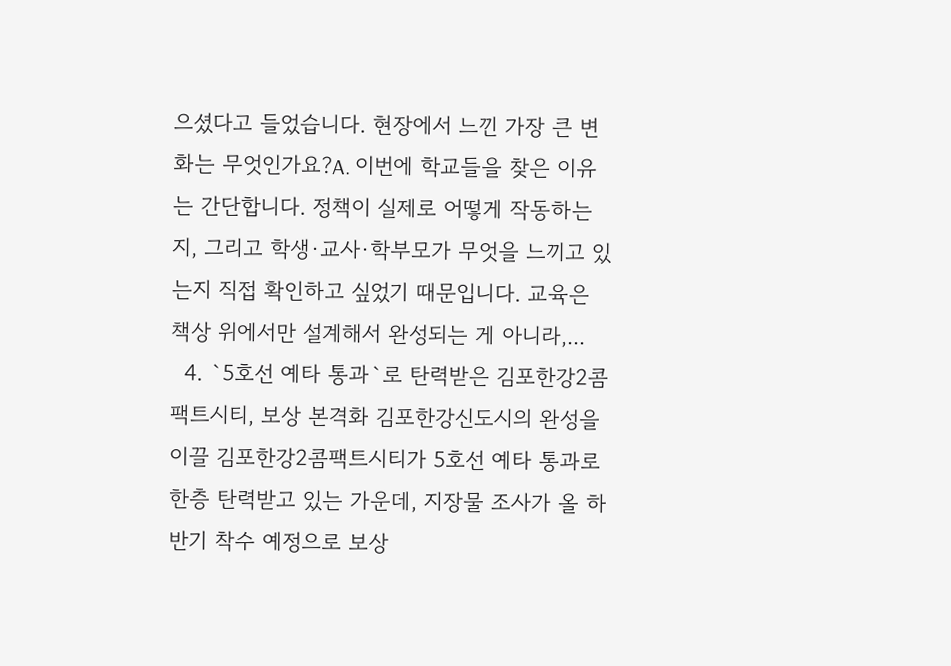으셨다고 들었습니다. 현장에서 느낀 가장 큰 변화는 무엇인가요?A. 이번에 학교들을 찾은 이유는 간단합니다. 정책이 실제로 어떻게 작동하는지, 그리고 학생·교사·학부모가 무엇을 느끼고 있는지 직접 확인하고 싶었기 때문입니다. 교육은 책상 위에서만 설계해서 완성되는 게 아니라,...
  4. `5호선 예타 통과`로 탄력받은 김포한강2콤팩트시티, 보상 본격화 김포한강신도시의 완성을 이끌 김포한강2콤팩트시티가 5호선 예타 통과로 한층 탄력받고 있는 가운데, 지장물 조사가 올 하반기 착수 예정으로 보상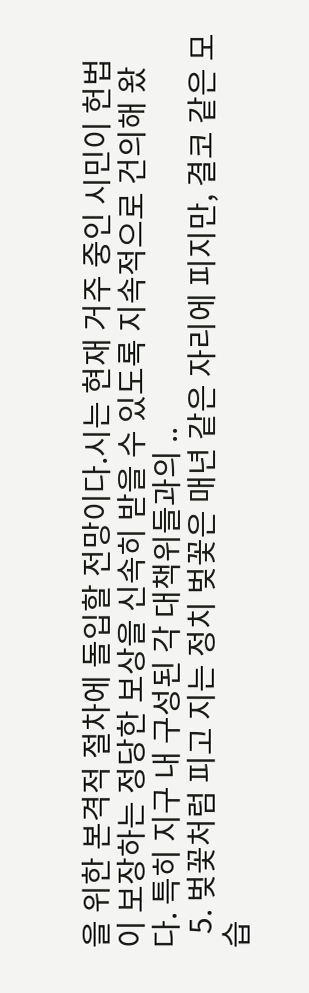을 위한 본격적 절차에 돌입할 전망이다.시는 현재 거주 중인 시민이 헌법이 보장하는 정당한 보상을 신속히 받을 수 있도록 지속적으로 건의해 왔다. 특히 지구 내 구성된 각 대책위들과의 ..
  5. 벚꽃처럼 피고 지는 정치 벚꽃은 매년 같은 자리에 피지만, 결코 같은 모습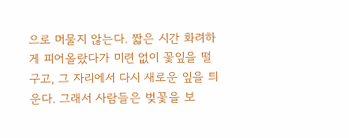으로 머물지 않는다. 짧은 시간 화려하게 피어올랐다가 미련 없이 꽃잎을 떨구고, 그 자리에서 다시 새로운 잎을 틔운다. 그래서 사람들은 벚꽃을 보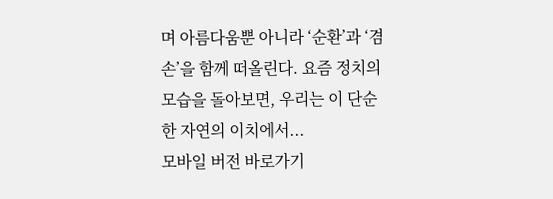며 아름다움뿐 아니라 ‘순환’과 ‘겸손’을 함께 떠올린다. 요즘 정치의 모습을 돌아보면, 우리는 이 단순한 자연의 이치에서...
모바일 버전 바로가기